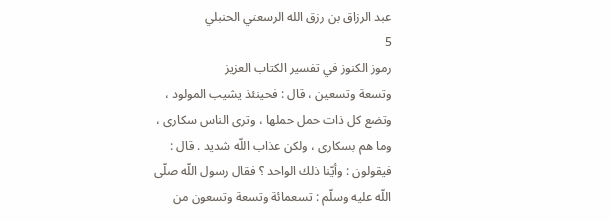عبد الرزاق بن رزق الله الرسعني الحنبلي
5
رموز الكنوز في تفسير الكتاب العزيز
وتسعة وتسعين ، قال : فحينئذ يشيب المولود ، وتضع كل ذات حمل حملها ، وترى الناس سكارى ، وما هم بسكارى ، ولكن عذاب اللّه شديد . قال : فيقولون : وأيّنا ذلك الواحد ؟ فقال رسول اللّه صلّى اللّه عليه وسلّم : تسعمائة وتسعة وتسعون من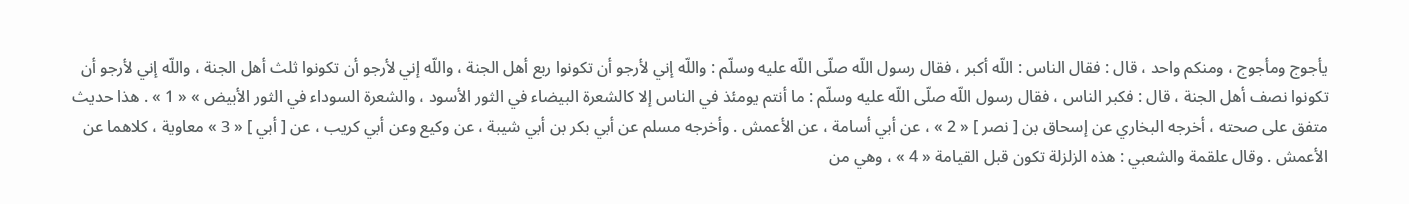يأجوج ومأجوج ، ومنكم واحد ، قال : فقال الناس : اللّه أكبر ، فقال رسول اللّه صلّى اللّه عليه وسلّم : واللّه إني لأرجو أن تكونوا ربع أهل الجنة ، واللّه إني لأرجو أن تكونوا ثلث أهل الجنة ، واللّه إني لأرجو أن تكونوا نصف أهل الجنة ، قال : فكبر الناس ، فقال رسول اللّه صلّى اللّه عليه وسلّم : ما أنتم يومئذ في الناس إلا كالشعرة البيضاء في الثور الأسود ، والشعرة السوداء في الثور الأبيض » « 1 » . هذا حديث متفق على صحته ، أخرجه البخاري عن إسحاق بن [ نصر ] « 2 » ، عن أبي أسامة ، عن الأعمش . وأخرجه مسلم عن أبي بكر بن أبي شيبة ، عن وكيع وعن أبي كريب ، عن [ أبي ] « 3 » معاوية ، كلاهما عن الأعمش . وقال علقمة والشعبي : هذه الزلزلة تكون قبل القيامة « 4 » ، وهي من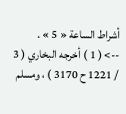أشراط الساعة « 5 » .
--> ( 1 ) أخرجه البخاري ( 3 / 1221 ح 3170 ) ، ومسلم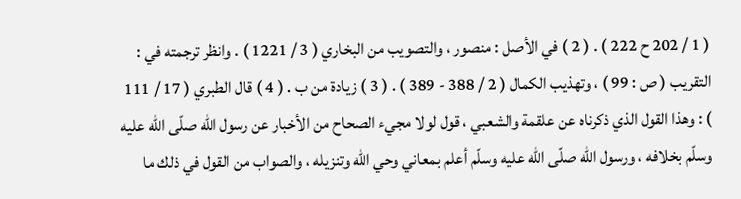( 1 / 202 ح 222 ) . ( 2 ) في الأصل : منصور ، والتصويب من البخاري ( 3 / 1221 ) . وانظر ترجمته في : التقريب ( ص : 99 ) ، وتهذيب الكمال ( 2 / 388 - 389 ) . ( 3 ) زيادة من ب . ( 4 ) قال الطبري ( 17 / 111 ) : وهذا القول الذي ذكرناه عن علقمة والشعبي ، قول لولا مجيء الصحاح من الأخبار عن رسول اللّه صلّى اللّه عليه وسلّم بخلافه ، ورسول اللّه صلّى اللّه عليه وسلّم أعلم بمعاني وحي اللّه وتنزيله ، والصواب من القول في ذلك ما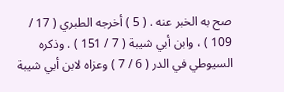صح به الخبر عنه . ( 5 ) أخرجه الطبري ( 17 / 109 ) ، وابن أبي شيبة ( 7 / 151 ) . وذكره السيوطي في الدر ( 6 / 7 ) وعزاه لابن أبي شيبة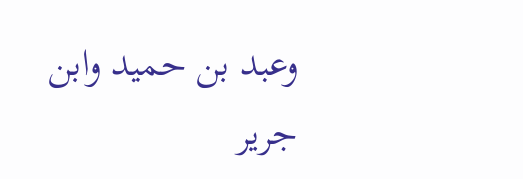وعبد بن حميد وابن جرير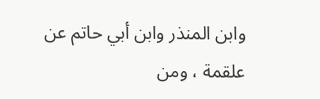وابن المنذر وابن أبي حاتم عن علقمة ، ومن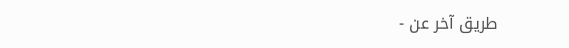طريق آخر عن -